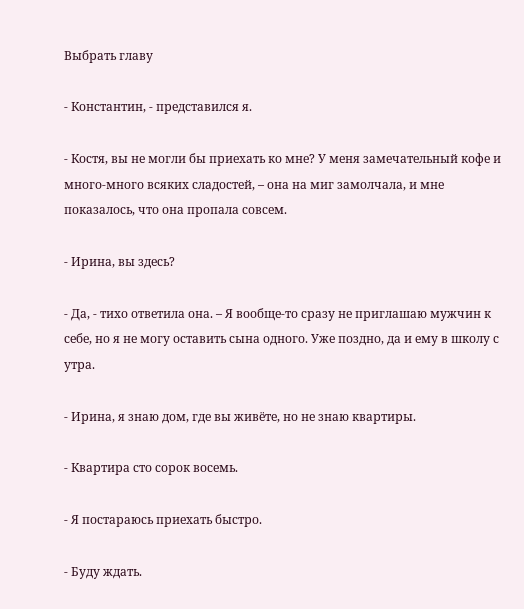Выбрать главу

- Константин, - представился я.

- Костя, вы не могли бы приехать ко мне? У меня замечательный кофе и много-много всяких сладостей, – она на миг замолчала, и мне показалось, что она пропала совсем.

- Ирина, вы здесь?

- Да, - тихо ответила она. – Я вообще-то сразу не приглашаю мужчин к себе, но я не могу оставить сына одного. Уже поздно, да и ему в школу с утра.

- Ирина, я знаю дом, где вы живёте, но не знаю квартиры.

- Квартира сто сорок восемь.

- Я постараюсь приехать быстро.

- Буду ждать.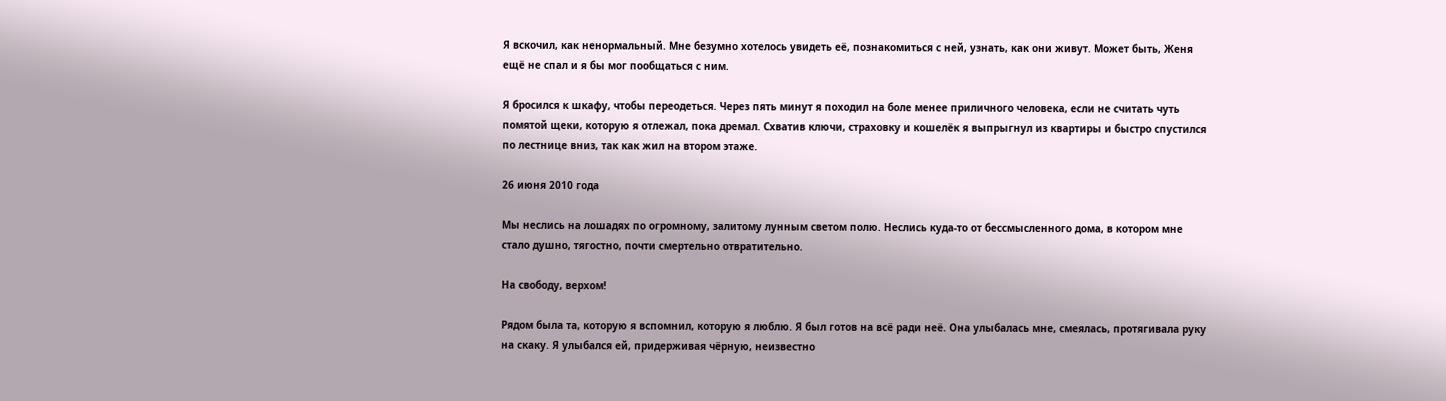Я вскочил, как ненормальный. Мне безумно хотелось увидеть её, познакомиться с ней, узнать, как они живут. Может быть, Женя ещё не спал и я бы мог пообщаться с ним.

Я бросился к шкафу, чтобы переодеться. Через пять минут я походил на боле менее приличного человека, если не считать чуть помятой щеки, которую я отлежал, пока дремал. Схватив ключи, страховку и кошелёк я выпрыгнул из квартиры и быстро спустился по лестнице вниз, так как жил на втором этаже.

26 июня 2010 года

Мы неслись на лошадях по огромному, залитому лунным светом полю. Неслись куда-то от бессмысленного дома, в котором мне стало душно, тягостно, почти смертельно отвратительно.

На свободу, верхом!

Рядом была та, которую я вспомнил, которую я люблю. Я был готов на всё ради неё. Она улыбалась мне, смеялась, протягивала руку на скаку. Я улыбался ей, придерживая чёрную, неизвестно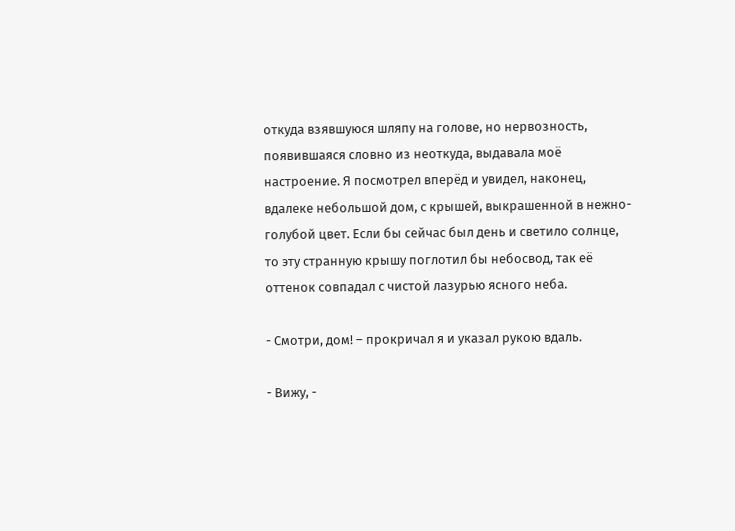откуда взявшуюся шляпу на голове, но нервозность, появившаяся словно из неоткуда, выдавала моё настроение. Я посмотрел вперёд и увидел, наконец, вдалеке небольшой дом, с крышей, выкрашенной в нежно-голубой цвет. Если бы сейчас был день и светило солнце, то эту странную крышу поглотил бы небосвод, так её оттенок совпадал с чистой лазурью ясного неба.

- Смотри, дом! – прокричал я и указал рукою вдаль.

- Вижу, -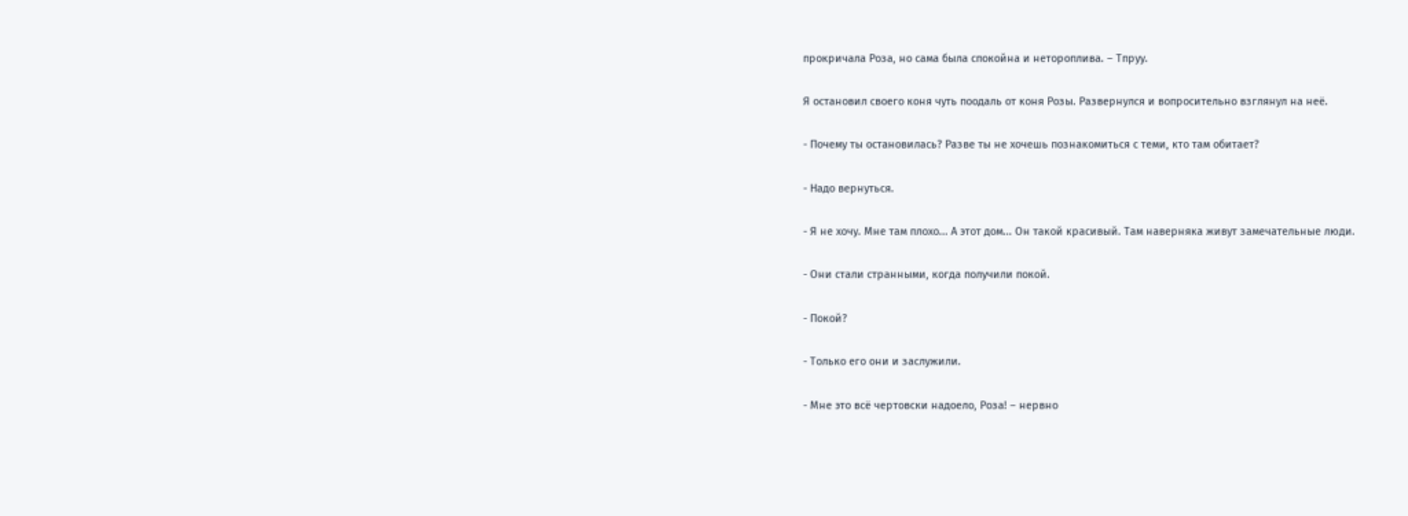прокричала Роза, но сама была спокойна и нетороплива. – Тпруу.

Я остановил своего коня чуть поодаль от коня Розы. Развернулся и вопросительно взглянул на неё.

- Почему ты остановилась? Разве ты не хочешь познакомиться с теми, кто там обитает?

- Надо вернуться.

- Я не хочу. Мне там плохо... А этот дом... Он такой красивый. Там наверняка живут замечательные люди.

- Они стали странными, когда получили покой.

- Покой?

- Только его они и заслужили.

- Мне это всё чертовски надоело, Роза! – нервно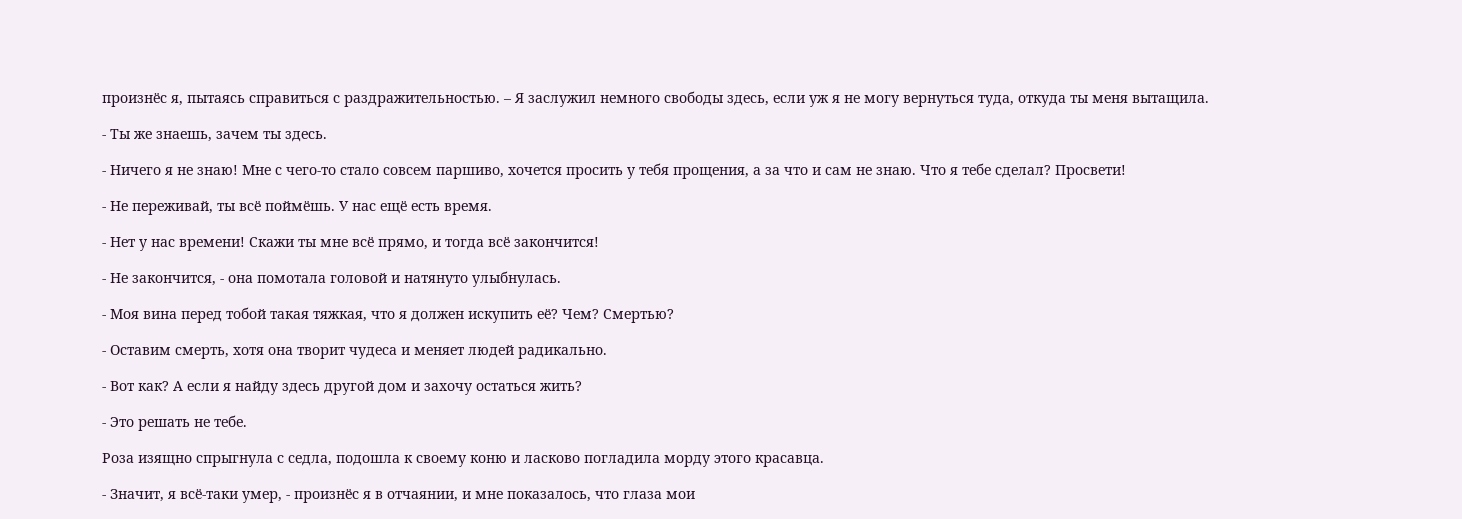произнёс я, пытаясь справиться с раздражительностью. – Я заслужил немного свободы здесь, если уж я не могу вернуться туда, откуда ты меня вытащила.

- Ты же знаешь, зачем ты здесь.

- Ничего я не знаю! Мне с чего-то стало совсем паршиво, хочется просить у тебя прощения, а за что и сам не знаю. Что я тебе сделал? Просвети!

- Не переживай, ты всё поймёшь. У нас ещё есть время.

- Нет у нас времени! Скажи ты мне всё прямо, и тогда всё закончится!

- Не закончится, - она помотала головой и натянуто улыбнулась.

- Моя вина перед тобой такая тяжкая, что я должен искупить её? Чем? Смертью?

- Оставим смерть, хотя она творит чудеса и меняет людей радикально.

- Вот как? А если я найду здесь другой дом и захочу остаться жить?

- Это решать не тебе.

Роза изящно спрыгнула с седла, подошла к своему коню и ласково погладила морду этого красавца.

- Значит, я всё-таки умер, - произнёс я в отчаянии, и мне показалось, что глаза мои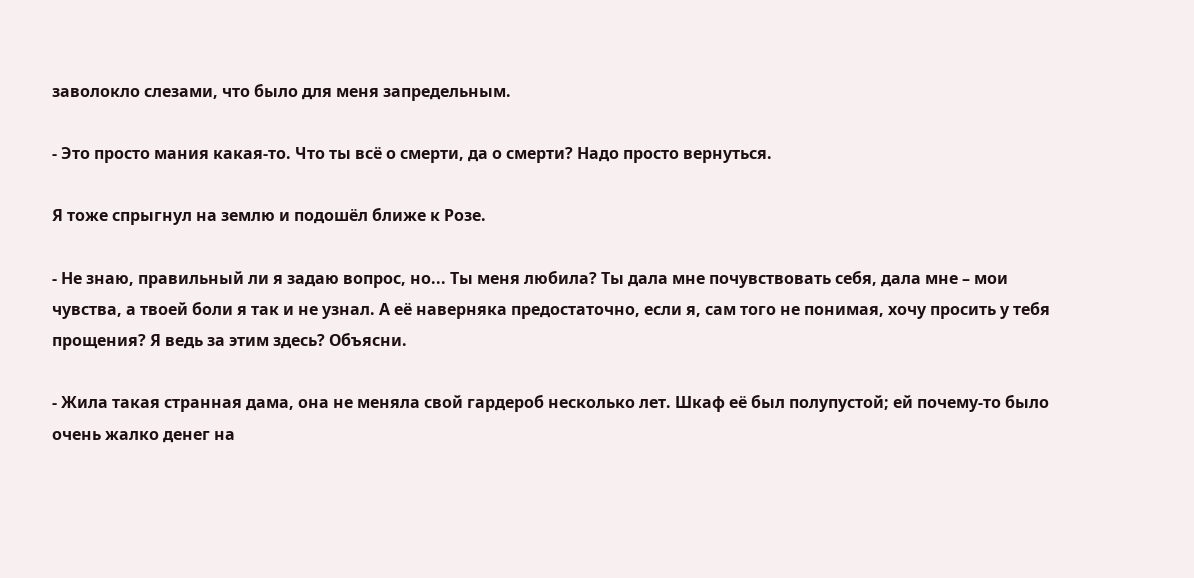заволокло слезами, что было для меня запредельным.

- Это просто мания какая-то. Что ты всё о смерти, да о смерти? Надо просто вернуться.

Я тоже спрыгнул на землю и подошёл ближе к Розе.

- Не знаю, правильный ли я задаю вопрос, но... Ты меня любила? Ты дала мне почувствовать себя, дала мне – мои чувства, а твоей боли я так и не узнал. А её наверняка предостаточно, если я, сам того не понимая, хочу просить у тебя прощения? Я ведь за этим здесь? Объясни.

- Жила такая странная дама, она не меняла свой гардероб несколько лет. Шкаф её был полупустой; ей почему-то было очень жалко денег на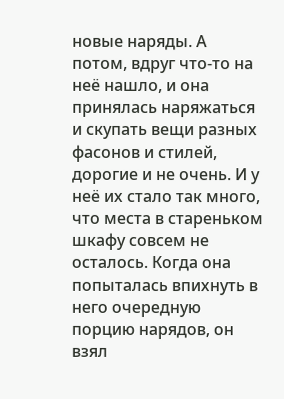новые наряды. А потом, вдруг что-то на неё нашло, и она принялась наряжаться и скупать вещи разных фасонов и стилей, дорогие и не очень. И у неё их стало так много, что места в стареньком шкафу совсем не осталось. Когда она попыталась впихнуть в него очередную порцию нарядов, он взял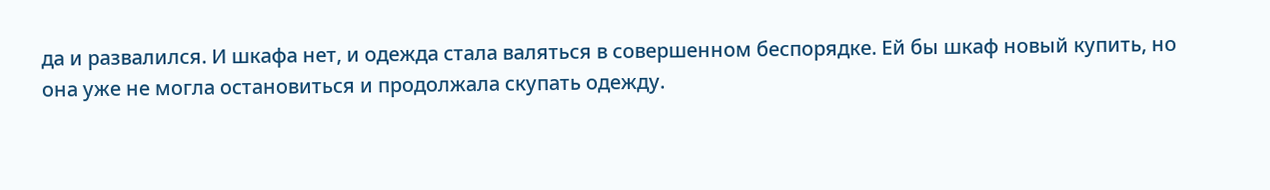да и развалился. И шкафа нет, и одежда стала валяться в совершенном беспорядке. Ей бы шкаф новый купить, но она уже не могла остановиться и продолжала скупать одежду.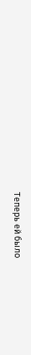Теперь ей было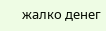жалко денег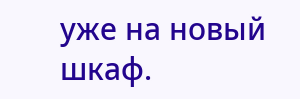уже на новый шкаф.